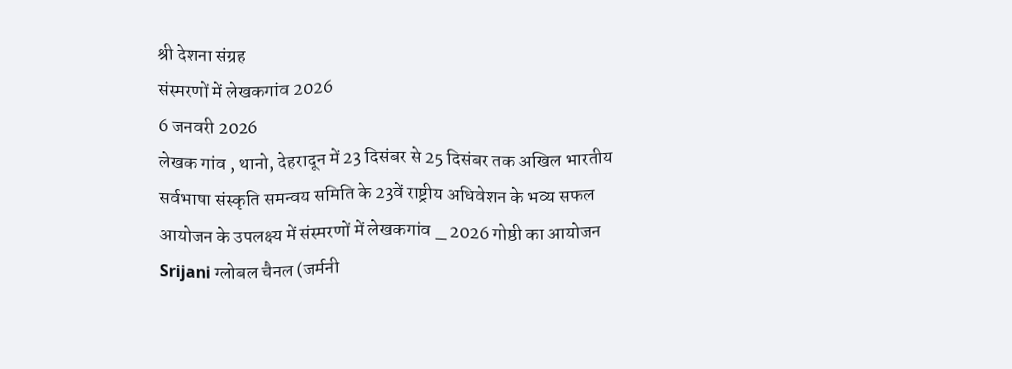श्री देशना संग्रह
संस्मरणों में लेखकगांव 2026
6 जनवरी 2026
लेखक गांव , थानो, देहरादून में 23 दिसंबर से 25 दिसंबर तक अखिल भारतीय सर्वभाषा संस्कृति समन्वय समिति के 23वें राष्ट्रीय अधिवेशन के भव्य सफल आयोजन के उपलक्ष्य में संस्मरणों में लेखकगांव _ 2026 गोष्ठी का आयोजन Srijani ग्लोबल चैनल (जर्मनी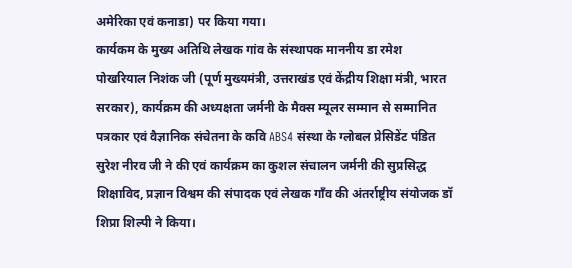अमेरिका एवं कनाडा) पर किया गया।
कार्यकम के मुख्य अतिथि लेखक गांव के संस्थापक माननीय डा रमेश पोखरियाल निशंक जी (पूर्ण मुख्यमंत्री, उत्तराखंड एवं केंद्रीय शिक्षा मंत्री, भारत सरकार), कार्यक्रम की अध्यक्षता जर्मनी के मैक्स म्यूलर सम्मान से सम्मानित पत्रकार एवं वैज्ञानिक संचेतना के कवि ABS4 संस्था के ग्लोबल प्रेसिडेंट पंडित सुरेश नीरव जी ने की एवं कार्यक्रम का कुशल संचालन जर्मनी की सुप्रसिद्ध शिक्षाविद, प्रज्ञान विश्वम की संपादक एवं लेखक गॉंव की अंतर्राष्ट्रीय संयोजक डॉ शिप्रा शिल्पी ने किया।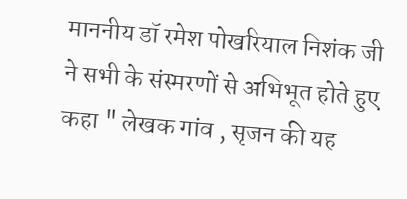माननीय डॉ रमेश पोखरियाल निशंक जी ने सभी के संस्मरणों से अभिभूत होते हुए कहा " लेखक गांव , सृजन की यह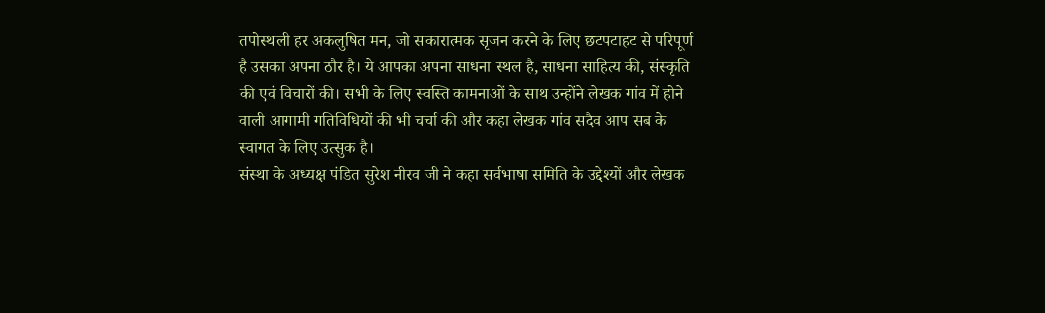तपोस्थली हर अकलुषित मन, जो सकारात्मक सृजन करने के लिए छटपटाहट से परिपूर्ण है उसका अपना ठौर है। ये आपका अपना साधना स्थल है, साधना साहित्य की, संस्कृति की एवं विचारों की। सभी के लिए स्वस्ति कामनाओं के साथ उन्होंने लेखक गांव में होने वाली आगामी गतिविधियों की भी चर्चा की और कहा लेखक गांव सदैव आप सब के स्वागत के लिए उत्सुक है।
संस्था के अध्यक्ष पंडित सुरेश नीरव जी ने कहा सर्वभाषा समिति के उद्देश्यों और लेखक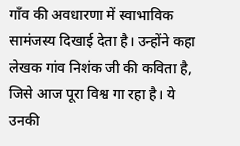गाँव की अवधारणा में स्वाभाविक सामंजस्य दिखाई देता है। उन्होंने कहा लेखक गांव निशंक जी की कविता है, जिसे आज पूरा विश्व गा रहा है। ये उनकी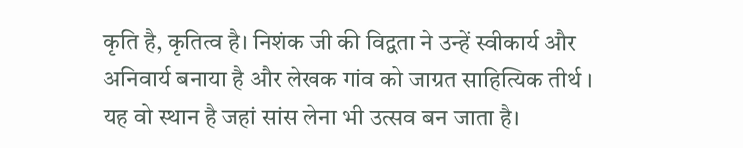कृति है, कृतित्व है। निशंक जी की विद्वता ने उन्हें स्वीकार्य और अनिवार्य बनाया है और लेखक गांव को जाग्रत साहित्यिक तीर्थ । यह वो स्थान है जहां सांस लेना भी उत्सव बन जाता है।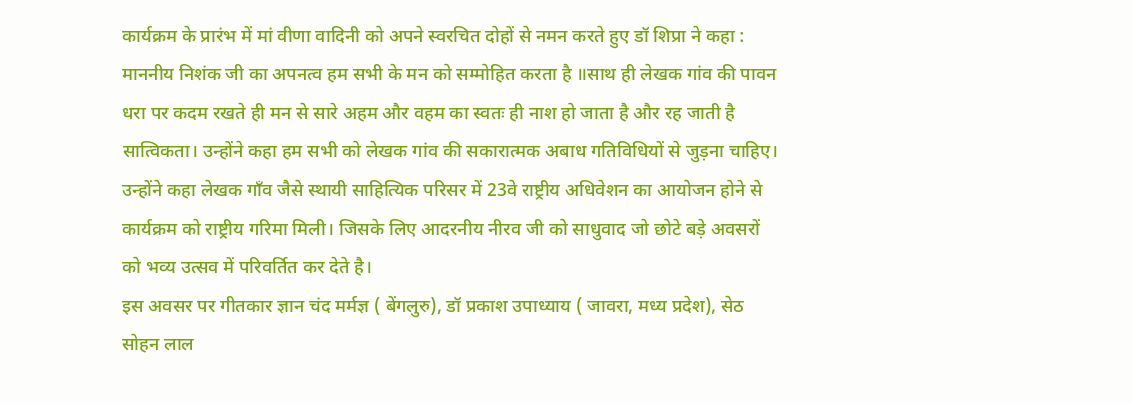कार्यक्रम के प्रारंभ में मां वीणा वादिनी को अपने स्वरचित दोहों से नमन करते हुए डॉ शिप्रा ने कहा : माननीय निशंक जी का अपनत्व हम सभी के मन को सम्मोहित करता है ॥साथ ही लेखक गांव की पावन धरा पर कदम रखते ही मन से सारे अहम और वहम का स्वतः ही नाश हो जाता है और रह जाती है सात्विकता। उन्होंने कहा हम सभी को लेखक गांव की सकारात्मक अबाध गतिविधियों से जुड़ना चाहिए। उन्होंने कहा लेखक गाँव जैसे स्थायी साहित्यिक परिसर में 23वे राष्ट्रीय अधिवेशन का आयोजन होने से कार्यक्रम को राष्ट्रीय गरिमा मिली। जिसके लिए आदरनीय नीरव जी को साधुवाद जो छोटे बड़े अवसरों को भव्य उत्सव में परिवर्तित कर देते है।
इस अवसर पर गीतकार ज्ञान चंद मर्मज्ञ ( बेंगलुरु), डॉ प्रकाश उपाध्याय ( जावरा, मध्य प्रदेश), सेठ सोहन लाल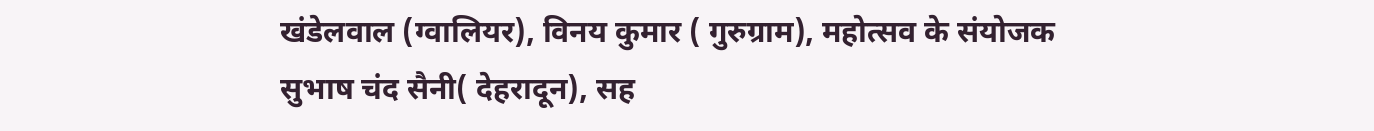खंडेलवाल (ग्वालियर), विनय कुमार ( गुरुग्राम), महोत्सव के संयोजक सुभाष चंद सैनी( देहरादून), सह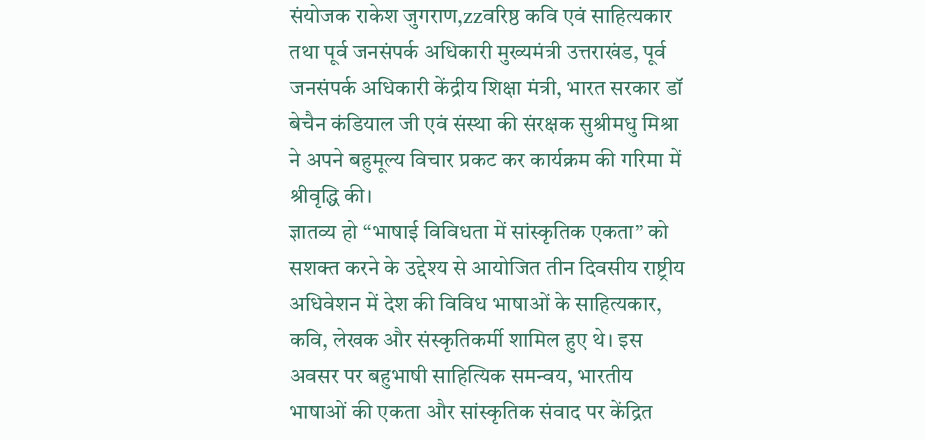संयोजक राकेश जुगराण,zzवरिष्ठ कवि एवं साहित्यकार तथा पूर्व जनसंपर्क अधिकारी मुख्यमंत्री उत्तराखंड, पूर्व जनसंपर्क अधिकारी केंद्रीय शिक्षा मंत्री, भारत सरकार डॉ बेचैन कंडियाल जी एवं संस्था की संरक्षक सुश्रीमधु मिश्रा ने अपने बहुमूल्य विचार प्रकट कर कार्यक्रम की गरिमा में श्रीवृद्धि की।
ज्ञातव्य हो “भाषाई विविधता में सांस्कृतिक एकता” को सशक्त करने के उद्देश्य से आयोजित तीन दिवसीय राष्ट्रीय अधिवेशन में देश की विविध भाषाओं के साहित्यकार, कवि, लेखक और संस्कृतिकर्मी शामिल हुए थे। इस अवसर पर बहुभाषी साहित्यिक समन्वय, भारतीय भाषाओं की एकता और सांस्कृतिक संवाद पर केंद्रित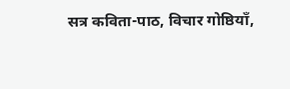सत्र कविता-पाठ, विचार गोष्ठियाँ,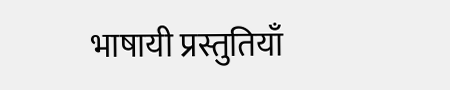भाषायी प्रस्तुतियाँ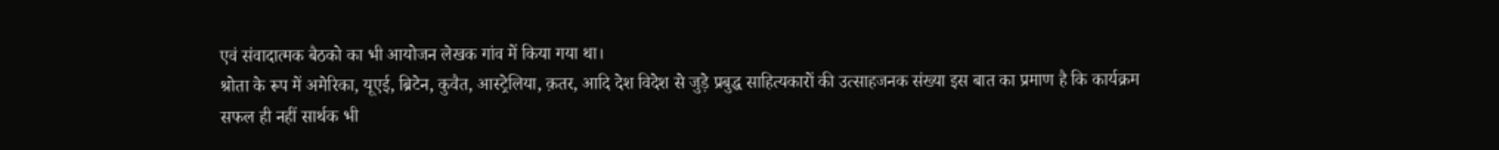एवं संवादात्मक बैठको का भी आयोजन लेखक गांव में किया गया था।
श्रोता के रूप में अमेरिका, यूएई, ब्रिटेन, कुवैत, आस्ट्रेलिया, क़तर, आदि देश विदेश से जुड़े प्रबुद्ध साहित्यकारों की उत्साहजनक संख्या इस बात का प्रमाण है कि कार्यक्रम सफल ही नहीं सार्थक भी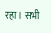रहा। सभी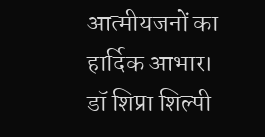आत्मीयजनों का हार्दिक आभार।
डॉ शिप्रा शिल्पी